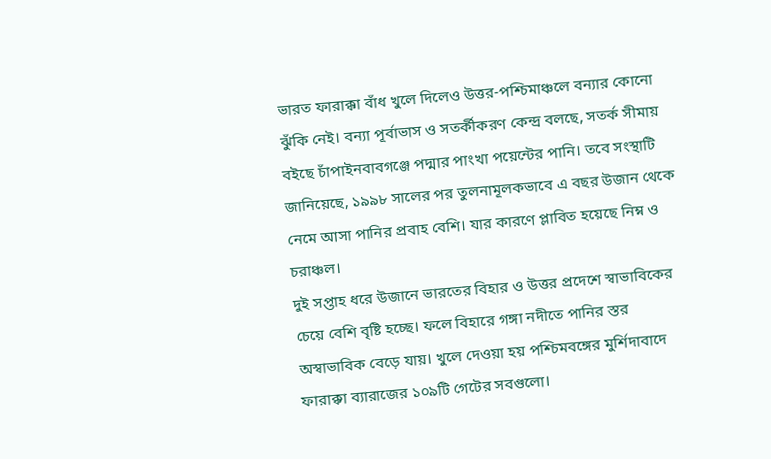ভারত ফারাক্কা বাঁধ খুলে দিলেও উত্তর-পশ্চিমাঞ্চলে বন্যার কোনো ঝুঁকি নেই। বন্যা পূর্বাভাস ও সতর্কীকরণ কেন্দ্র বলছে, সতর্ক সীমায় বইছে চাঁপাইনবাবগঞ্জে পদ্মার পাংখা পয়েন্টের পানি। তবে সংস্থাটি জানিয়েছে, ১৯৯৮ সালের পর তুলনামূলকভাবে এ বছর উজান থেকে নেমে আসা পানির প্রবাহ বেশি। যার কারণে প্লাবিত হয়েছে নিম্ন ও চরাঞ্চল।
দুই সপ্তাহ ধরে উজানে ভারতের বিহার ও উত্তর প্রদেশে স্বাভাবিকের চেয়ে বেশি বৃষ্টি হচ্ছে। ফলে বিহারে গঙ্গা নদীতে পানির স্তর অস্বাভাবিক বেড়ে যায়। খুলে দেওয়া হয় পশ্চিমবঙ্গের মুর্শিদাবাদে ফারাক্কা ব্যারাজের ১০৯টি গেটের সবগুলো।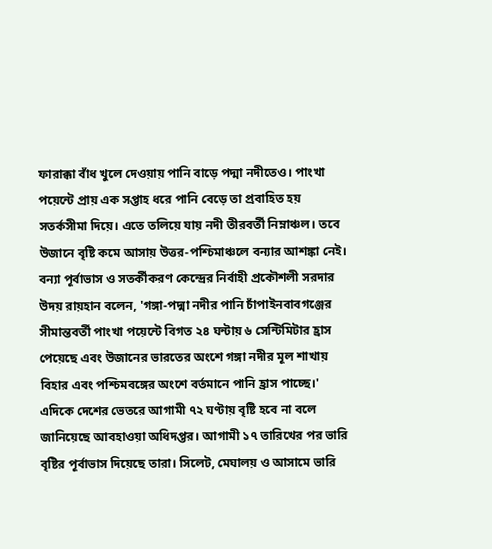ফারাক্কা বাঁধ খুলে দেওয়ায় পানি বাড়ে পদ্মা নদীতেও। পাংখা পয়েন্টে প্রায় এক সপ্তাহ ধরে পানি বেড়ে তা প্রবাহিত হয় সতর্কসীমা দিয়ে। এতে তলিয়ে যায় নদী তীরবর্তী নিম্নাঞ্চল। তবে উজানে বৃষ্টি কমে আসায় উত্তর-পশ্চিমাঞ্চলে বন্যার আশঙ্কা নেই।
বন্যা পূর্বাভাস ও সতর্কীকরণ কেন্দ্রের নির্বাহী প্রকৌশলী সরদার উদয় রায়হান বলেন, 'গঙ্গা-পদ্মা নদীর পানি চাঁপাইনবাবগঞ্জের সীমান্তবর্তী পাংখা পয়েন্টে বিগত ২৪ ঘন্টায় ৬ সেন্টিমিটার হ্রাস পেয়েছে এবং উজানের ভারতের অংশে গঙ্গা নদীর মূল শাখায় বিহার এবং পশ্চিমবঙ্গের অংশে বর্তমানে পানি হ্রাস পাচ্ছে।'
এদিকে দেশের ভেতরে আগামী ৭২ ঘণ্টায় বৃষ্টি হবে না বলে জানিয়েছে আবহাওয়া অধিদপ্তর। আগামী ১৭ তারিখের পর ভারি বৃষ্টির পূর্বাভাস দিয়েছে তারা। সিলেট, মেঘালয় ও আসামে ভারি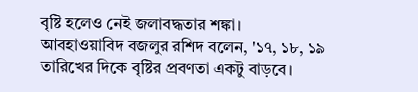বৃষ্টি হলেও নেই জলাবদ্ধতার শঙ্কা।
আবহাওয়াবিদ বজলুর রশিদ বলেন, '১৭, ১৮, ১৯ তারিখের দিকে বৃষ্টির প্রবণতা একটু বাড়বে।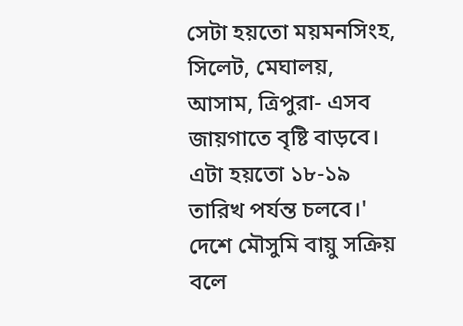সেটা হয়তো ময়মনসিংহ, সিলেট, মেঘালয়, আসাম, ত্রিপুরা- এসব জায়গাতে বৃষ্টি বাড়বে। এটা হয়তো ১৮-১৯ তারিখ পর্যন্ত চলবে।'
দেশে মৌসুমি বায়ু সক্রিয় বলে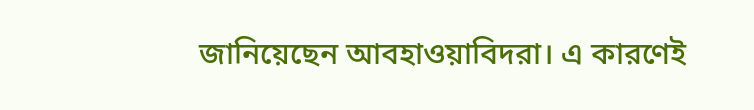জানিয়েছেন আবহাওয়াবিদরা। এ কারণেই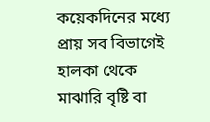কয়েকদিনের মধ্যে প্রায় সব বিভাগেই হালকা থেকে মাঝারি বৃষ্টি বা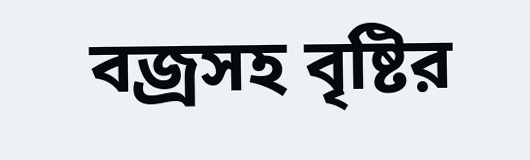বজ্রসহ বৃষ্টির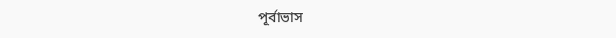পূর্বাভাস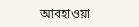আবহাওয়া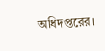অধিদপ্তরের।